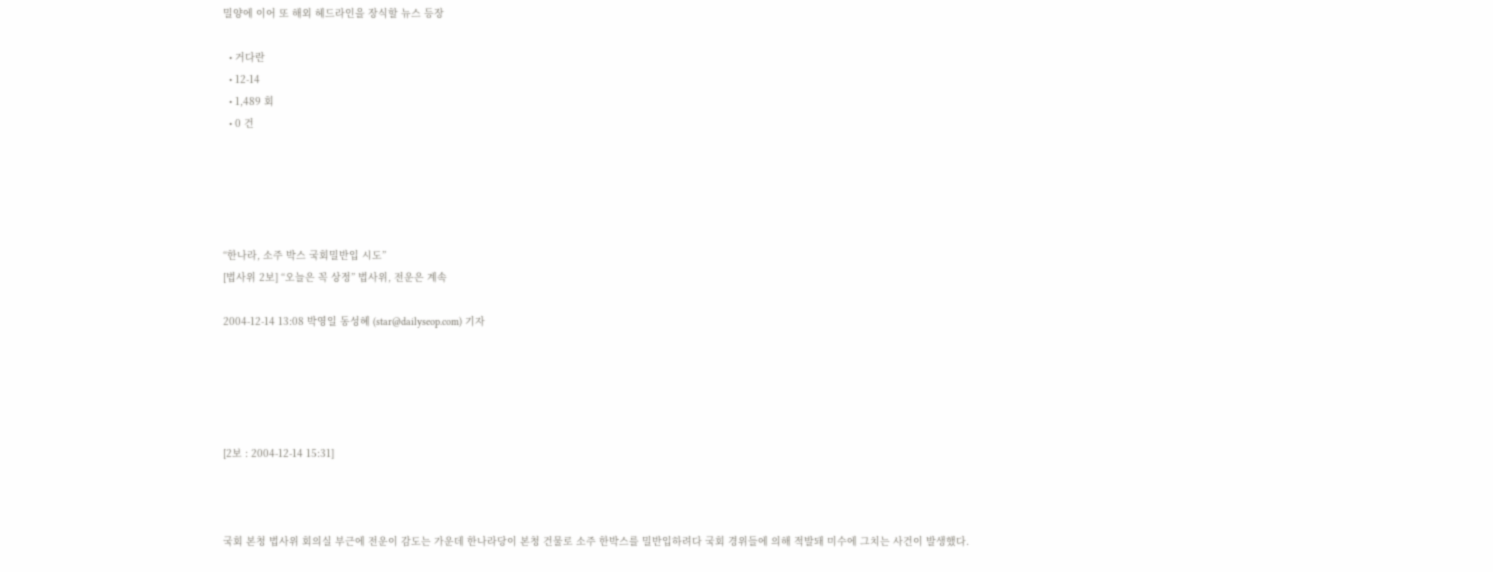밀양에 이어 또 해외 헤드라인을 장식할 뉴스 등장

  • 거다란
  • 12-14
  • 1,489 회
  • 0 건





“한나라, 소주 박스 국회밀반입 시도”
[법사위 2보] “오늘은 꼭 상정” 법사위, 전운은 계속

2004-12-14 13:08 박영일 동성혜 (star@dailyseop.com) 기자





[2보 : 2004-12-14 15:31]



국회 본청 법사위 회의실 부근에 전운이 감도는 가운데 한나라당이 본청 건물로 소주 한박스를 밀반입하려다 국회 경위들에 의해 적발돼 미수에 그치는 사건이 발생했다.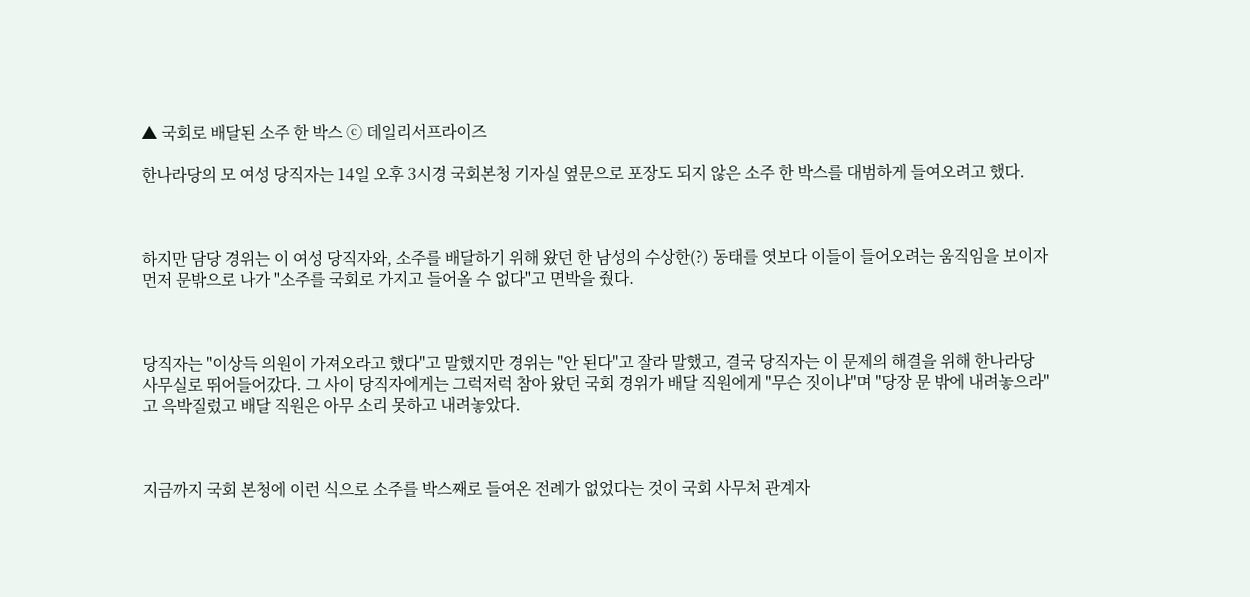▲ 국회로 배달된 소주 한 박스 ⓒ 데일리서프라이즈

한나라당의 모 여성 당직자는 14일 오후 3시경 국회본청 기자실 옆문으로 포장도 되지 않은 소주 한 박스를 대범하게 들여오려고 했다.



하지만 담당 경위는 이 여성 당직자와, 소주를 배달하기 위해 왔던 한 남성의 수상한(?) 동태를 엿보다 이들이 들어오려는 움직임을 보이자 먼저 문밖으로 나가 "소주를 국회로 가지고 들어올 수 없다"고 면박을 줬다.



당직자는 "이상득 의원이 가져오라고 했다"고 말했지만 경위는 "안 된다"고 잘라 말했고, 결국 당직자는 이 문제의 해결을 위해 한나라당 사무실로 뛰어들어갔다. 그 사이 당직자에게는 그럭저럭 참아 왔던 국회 경위가 배달 직원에게 "무슨 짓이냐"며 "당장 문 밖에 내려놓으라"고 윽박질렀고 배달 직원은 아무 소리 못하고 내려놓았다.



지금까지 국회 본청에 이런 식으로 소주를 박스째로 들여온 전례가 없었다는 것이 국회 사무처 관계자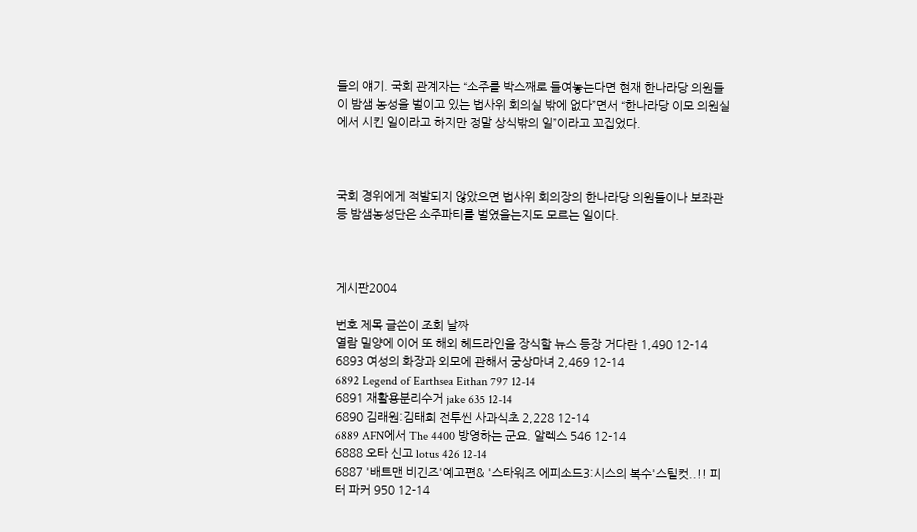들의 얘기. 국회 관계자는 “소주를 박스째로 들여놓는다면 현재 한나라당 의원들이 밤샘 농성을 벌이고 있는 법사위 회의실 밖에 없다”면서 “한나라당 이모 의원실에서 시킨 일이라고 하지만 정말 상식밖의 일”이라고 꼬집었다.



국회 경위에게 적발되지 않았으면 법사위 회의장의 한나라당 의원들이나 보좌관 등 밤샘농성단은 소주파티를 벌였을는지도 모르는 일이다.



게시판2004

번호 제목 글쓴이 조회 날짜
열람 밀양에 이어 또 해외 헤드라인을 장식할 뉴스 등장 거다란 1,490 12-14
6893 여성의 화장과 외모에 관해서 궁상마녀 2,469 12-14
6892 Legend of Earthsea Eithan 797 12-14
6891 재활용분리수거 jake 635 12-14
6890 김래원:김태희 전투씬 사과식초 2,228 12-14
6889 AFN에서 The 4400 방영하는 군요. 알렉스 546 12-14
6888 오타 신고 lotus 426 12-14
6887 '배트맨 비긴즈'예고편& '스타워즈 에피소드3:시스의 복수'스틸컷..!! 피터 파커 950 12-14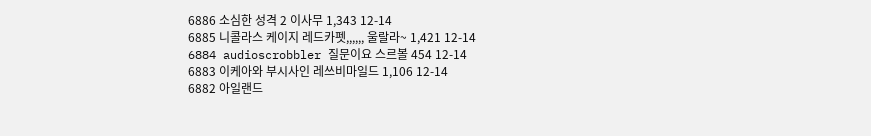6886 소심한 성격 2 이사무 1,343 12-14
6885 니콜라스 케이지 레드카펫,,,,,, 울랄라~ 1,421 12-14
6884 audioscrobbler 질문이요 스르볼 454 12-14
6883 이케아와 부시사인 레쓰비마일드 1,106 12-14
6882 아일랜드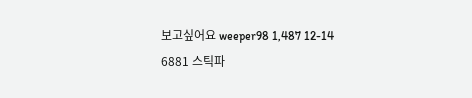보고싶어요 weeper98 1,487 12-14
6881 스틱파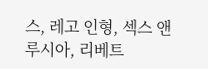스, 레고 인형, 섹스 앤 루시아, 리베트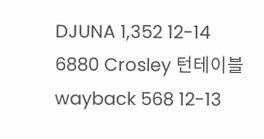DJUNA 1,352 12-14
6880 Crosley 턴테이블 wayback 568 12-13